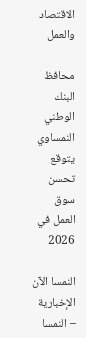الاقتصاد والعمل

محافظ البنك الوطني النمساوي يتوقع تحسن سوق العمل في 2026

النمسا الآن الإخبارية – النمسا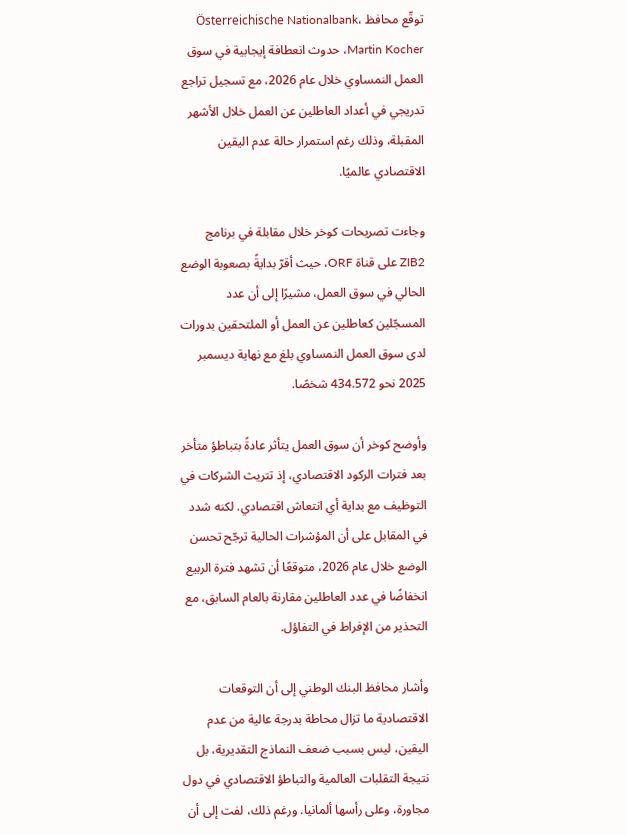توقّع محافظ Österreichische Nationalbank، Martin Kocher، حدوث انعطافة إيجابية في سوق العمل النمساوي خلال عام 2026، مع تسجيل تراجع تدريجي في أعداد العاطلين عن العمل خلال الأشهر المقبلة، وذلك رغم استمرار حالة عدم اليقين الاقتصادي عالميًا.

وجاءت تصريحات كوخر خلال مقابلة في برنامج ZIB2 على قناة ORF، حيث أقرّ بدايةً بصعوبة الوضع الحالي في سوق العمل، مشيرًا إلى أن عدد المسجّلين كعاطلين عن العمل أو الملتحقين بدورات لدى سوق العمل النمساوي بلغ مع نهاية ديسمبر 2025 نحو 434.572 شخصًا.

وأوضح كوخر أن سوق العمل يتأثر عادةً بتباطؤ متأخر بعد فترات الركود الاقتصادي، إذ تتريث الشركات في التوظيف مع بداية أي انتعاش اقتصادي. لكنه شدد في المقابل على أن المؤشرات الحالية ترجّح تحسن الوضع خلال عام 2026، متوقعًا أن تشهد فترة الربيع انخفاضًا في عدد العاطلين مقارنة بالعام السابق، مع التحذير من الإفراط في التفاؤل.

وأشار محافظ البنك الوطني إلى أن التوقعات الاقتصادية ما تزال محاطة بدرجة عالية من عدم اليقين، ليس بسبب ضعف النماذج التقديرية، بل نتيجة التقلبات العالمية والتباطؤ الاقتصادي في دول مجاورة، وعلى رأسها ألمانيا. ورغم ذلك، لفت إلى أن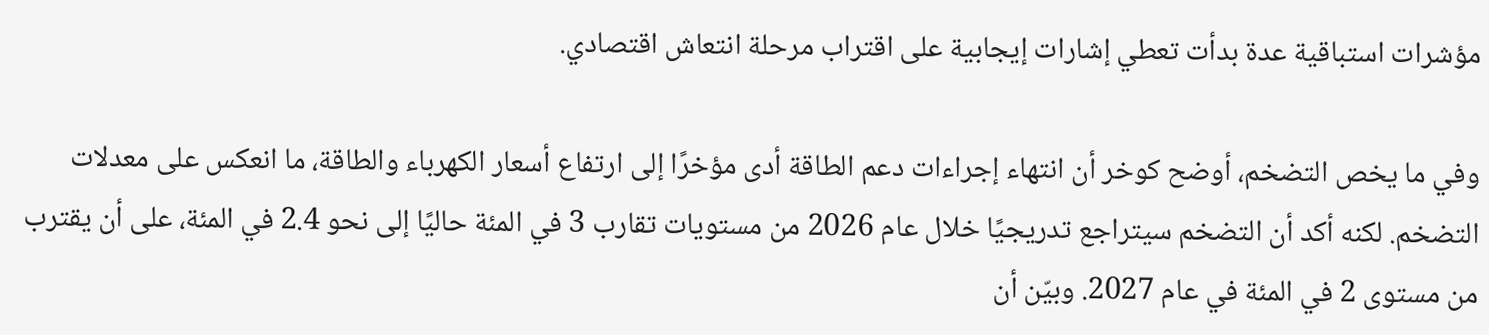مؤشرات استباقية عدة بدأت تعطي إشارات إيجابية على اقتراب مرحلة انتعاش اقتصادي.

وفي ما يخص التضخم، أوضح كوخر أن انتهاء إجراءات دعم الطاقة أدى مؤخرًا إلى ارتفاع أسعار الكهرباء والطاقة، ما انعكس على معدلات التضخم. لكنه أكد أن التضخم سيتراجع تدريجيًا خلال عام 2026 من مستويات تقارب 3 في المئة حاليًا إلى نحو 2.4 في المئة، على أن يقترب من مستوى 2 في المئة في عام 2027. وبيّن أن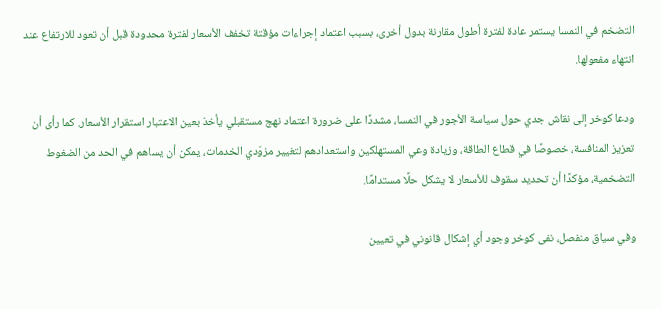التضخم في النمسا يستمر عادة لفترة أطول مقارنة بدول أخرى، بسبب اعتماد إجراءات مؤقتة تخفف الأسعار لفترة محدودة قبل أن تعود للارتفاع عند انتهاء مفعولها.

ودعا كوخر إلى نقاش جدي حول سياسة الأجور في النمسا، مشددًا على ضرورة اعتماد نهج مستقبلي يأخذ بعين الاعتبار استقرار الأسعار. كما رأى أن تعزيز المنافسة، خصوصًا في قطاع الطاقة، وزيادة وعي المستهلكين واستعدادهم لتغيير مزوّدي الخدمات، يمكن أن يساهم في الحد من الضغوط التضخمية، مؤكدًا أن تحديد سقوف للأسعار لا يشكل حلًا مستدامًا.

وفي سياق منفصل، نفى كوخر وجود أي إشكال قانوني في تعيين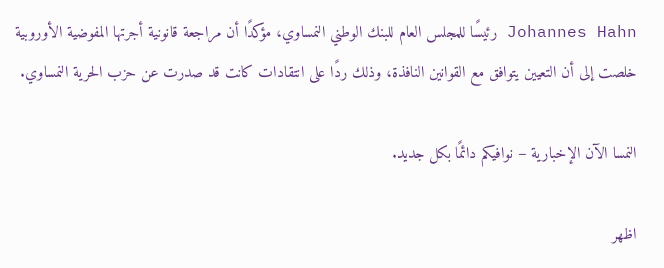Johannes Hahn رئيسًا للمجلس العام للبنك الوطني النمساوي، مؤكدًا أن مراجعة قانونية أجرتها المفوضية الأوروبية خلصت إلى أن التعيين يتوافق مع القوانين النافذة، وذلك ردًا على انتقادات كانت قد صدرت عن حزب الحرية النمساوي.

النمسا الآن الإخبارية – نوافيكم دائمًا بكل جديد.

اظهر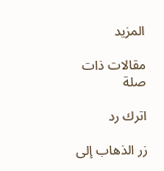المزيد

مقالات ذات صلة

اترك رد

زر الذهاب إلى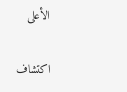الأعلى

اكتشاف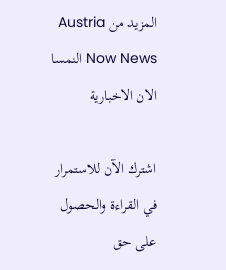المزيد من Austria Now News النمسا الان الاخبارية

اشترك الآن للاستمرار في القراءة والحصول على حق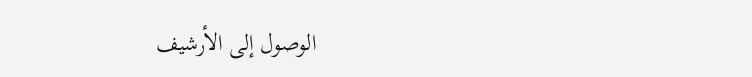الوصول إلى الأرشيف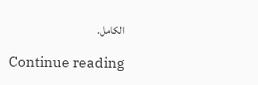الكامل.

Continue reading